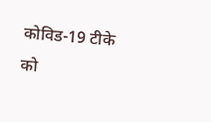कोविड-19 टीके को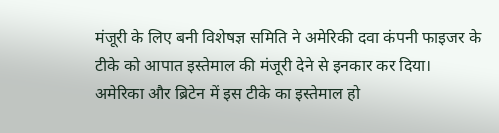मंजूरी के लिए बनी विशेषज्ञ समिति ने अमेरिकी दवा कंपनी फाइजर के टीके को आपात इस्तेमाल की मंजूरी देने से इनकार कर दिया। अमेरिका और ब्रिटेन में इस टीके का इस्तेमाल हो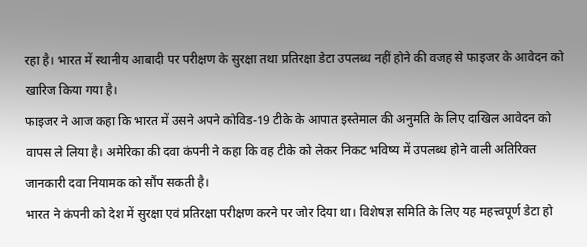रहा है। भारत में स्थानीय आबादी पर परीक्षण के सुरक्षा तथा प्रतिरक्षा डेटा उपलब्ध नहीं होने की वजह से फाइजर के आवेदन को खारिज किया गया है।
फाइजर ने आज कहा कि भारत में उसने अपने कोविड-19 टीके के आपात इस्तेमाल की अनुमति के लिए दाखिल आवेदन को वापस ले लिया है। अमेरिका की दवा कंपनी ने कहा कि वह टीके को लेकर निकट भविष्य में उपलब्ध होने वाली अतिरिक्त जानकारी दवा नियामक को सौंप सकती है।
भारत ने कंपनी को देश में सुरक्षा एवं प्रतिरक्षा परीक्षण करने पर जोर दिया था। विशेषज्ञ समिति के लिए यह महत्त्वपूर्ण डेटा हो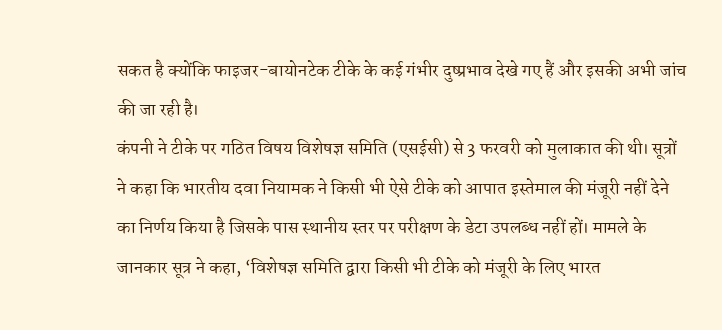सकत है क्योंकि फाइजर-बायोनटेक टीके के कई गंभीर दुष्प्रभाव देखे गए हैं और इसकी अभी जांच की जा रही है।
कंपनी ने टीके पर गठित विषय विशेषज्ञ समिति (एसईसी) से 3 फरवरी को मुलाकात की थी। सूत्रों ने कहा कि भारतीय दवा नियामक ने किसी भी ऐसे टीके को आपात इस्तेमाल की मंजूरी नहीं देने का निर्णय किया है जिसके पास स्थानीय स्तर पर परीक्षण के डेटा उपलब्ध नहीं हों। मामले के जानकार सूत्र ने कहा, ‘विशेषज्ञ समिति द्वारा किसी भी टीके को मंजूरी के लिए भारत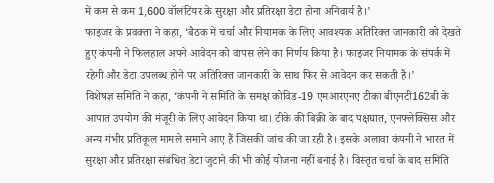में कम से कम 1,600 वॉलंटियर के सुरक्षा और प्रतिरक्षा डेटा होना अनिवार्य है।’
फाइजर के प्रवक्ता ने कहा, ‘बैठक में चर्चा और नियामक के लिए आवश्यक अतिरिक्त जानकारी को देखते हुए कंपनी ने फिलहाल अपने आवेदन को वापस लेने का निर्णय किया है। फाइजर नियामक के संपर्क में रहेगी और डेटा उपलब्ध होने पर अतिरिक्त जानकारी के साथ फिर से आवेदन कर सकती है।’
विशेषज्ञ समिति ने कहा, ‘कंपनी ने समिति के समक्ष कोविड-19 एमआरएनए टीका बीएनटी162बी के आपात उपयोग की मंजूरी के लिए आवेदन किया था। टीके की बिक्री के बाद पक्षघात, एनफ्लेक्सिस और अन्य गंभीर प्रतिकूल मामले समाने आए हैं जिसकी जांच की जा रही है। इसके अलावा कंपनी ने भारत में सुरक्षा और प्रतिरक्षा संबंधित डेटा जुटाने की भी कोई योजना नहीं बनाई है। विस्तृत चर्चा के बाद समिति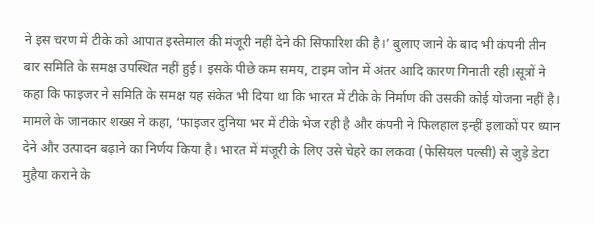ने इस चरण में टीके को आपात इस्तेमाल की मंजूरी नहीं देने की सिफारिश की है।’ बुलाए जाने के बाद भी कंपनी तीन बार समिति के समक्ष उपस्थित नहीं हुई। इसके पीछे कम समय, टाइम जोन में अंतर आदि कारण गिनाती रही।सूत्रों ने कहा कि फाइजर ने समिति के समक्ष यह संकेत भी दिया था कि भारत में टीके के निर्माण की उसकी कोई योजना नहीं है।
मामले के जानकार शख्स ने कहा, ‘फाइजर दुनिया भर में टीके भेज रही है और कंपनी ने फिलहाल इन्हीं इलाकों पर ध्यान देने और उत्पादन बढ़ाने का निर्णय किया है। भारत में मंजूरी के लिए उसे चेहरे का लकवा (फेसियल पल्सी) से जुड़े डेटा मुहैया कराने के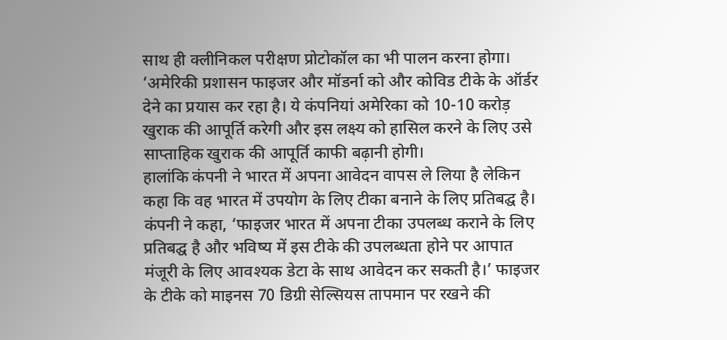साथ ही क्लीनिकल परीक्षण प्रोटोकॉल का भी पालन करना होगा। ‘अमेरिकी प्रशासन फाइजर और मॉडर्ना को और कोविड टीके के ऑर्डर देने का प्रयास कर रहा है। ये कंपनियां अमेरिका को 10-10 करोड़ खुराक की आपूर्ति करेगी और इस लक्ष्य को हासिल करने के लिए उसे साप्ताहिक खुराक की आपूर्ति काफी बढ़ानी होगी।
हालांकि कंपनी ने भारत में अपना आवेदन वापस ले लिया है लेकिन कहा कि वह भारत में उपयोग के लिए टीका बनाने के लिए प्रतिबद्घ है। कंपनी ने कहा, ‘फाइजर भारत में अपना टीका उपलब्ध कराने के लिए प्रतिबद्घ है और भविष्य में इस टीके की उपलब्धता होने पर आपात मंजूरी के लिए आवश्यक डेटा के साथ आवेदन कर सकती है।’ फाइजर के टीके को माइनस 70 डिग्री सेल्सियस तापमान पर रखने की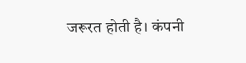जरूरत होती है। कंपनी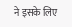ने इसके लिए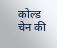कोल्ड चेन की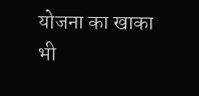योजना का खाका भी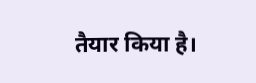तैयार किया है।